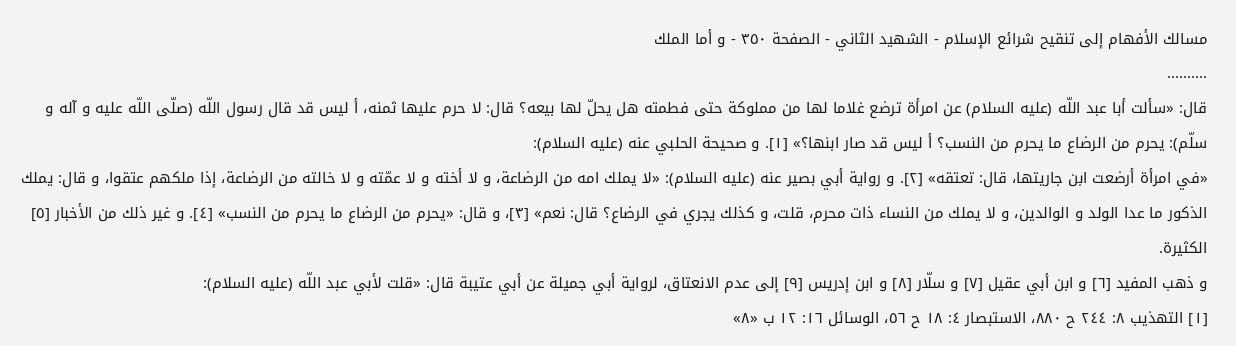مسالك الأفهام إلى تنقيح شرائع الإسلام - الشهيد الثاني - الصفحة ٣٥٠ - و أما الملك
..........
قال: «سألت أبا عبد اللّه (عليه السلام) عن امرأة ترضع غلاما لها من مملوكة حتى فطمته هل يحلّ لها بيعه؟ قال: لا حرم عليها ثمنه، أ ليس قد قال رسول اللّه (صلّى اللّه عليه و آله و سلّم): يحرم من الرضاع ما يحرم من النسب؟ أ ليس قد صار ابنها؟» [١]. و صحيحة الحلبي عنه (عليه السلام):
«في امرأة أرضعت ابن جاريتها، قال: تعتقه» [٢]. و رواية أبي بصير عنه (عليه السلام): «لا يملك امه من الرضاعة، و لا أخته و لا عمّته و لا خالته من الرضاعة، إذا ملكهم عتقوا، و قال: يملك الذكور ما عدا الولد و الوالدين، و لا يملك من النساء ذات محرم، قلت، و كذلك يجري في الرضاع؟ قال: نعم» [٣]، و قال: «يحرم من الرضاع ما يحرم من النسب» [٤]. و غير ذلك من الأخبار [٥] الكثيرة.
و ذهب المفيد [٦] و ابن أبي عقيل [٧] و سلّار [٨] و ابن إدريس [٩] إلى عدم الانعتاق، لرواية أبي جميلة عن أبي عتيبة قال: «قلت لأبي عبد اللّه (عليه السلام):
[١] التهذيب ٨: ٢٤٤ ح ٨٨٠، الاستبصار ٤: ١٨ ح ٥٦، الوسائل ١٦: ١٢ ب «٨»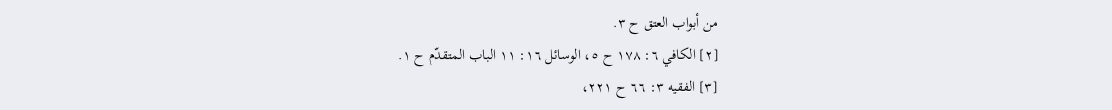من أبواب العتق ح ٣.
[٢] الكافي ٦: ١٧٨ ح ٥، الوسائل ١٦: ١١ الباب المتقدّم ح ١.
[٣] الفقيه ٣: ٦٦ ح ٢٢١،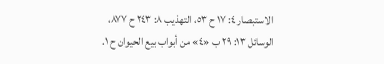الاستبصار ٤: ١٧ ح ٥٣، التهذيب ٨: ٢٤٣ ح ٨٧٧، الوسائل ١٣: ٢٩ ب «٤» من أبواب بيع الحيوان ح ١.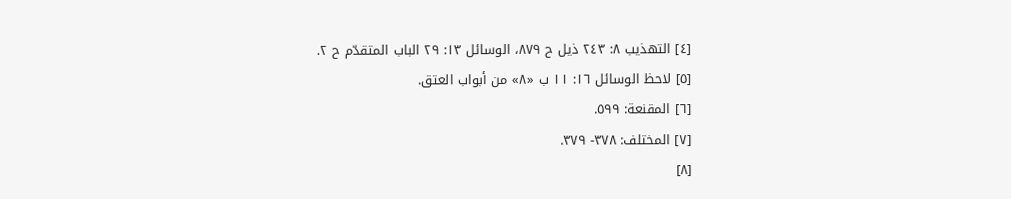[٤] التهذيب ٨: ٢٤٣ ذيل ح ٨٧٩، الوسائل ١٣: ٢٩ الباب المتقدّم ح ٢.
[٥] لاحظ الوسائل ١٦: ١١ ب «٨» من أبواب العتق.
[٦] المقنعة: ٥٩٩.
[٧] المختلف: ٣٧٨- ٣٧٩.
[٨]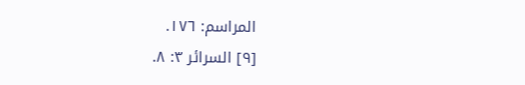المراسم: ١٧٦.
[٩] السرائر ٣: ٨.